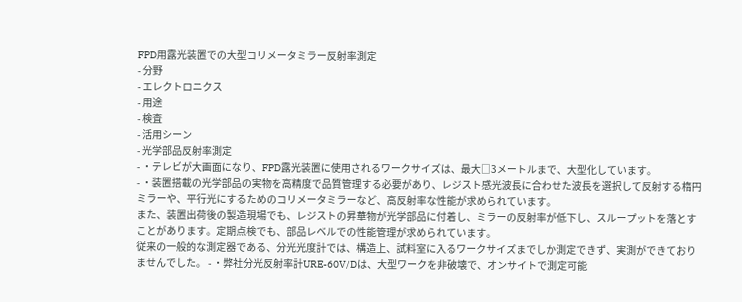FPD用露光装置での大型コリメータミラー反射率測定
- 分野
- エレクトロニクス
- 用途
- 検査
- 活用シーン
- 光学部品反射率測定
- ・テレビが大画面になり、FPD露光装置に使用されるワークサイズは、最大□3メートルまで、大型化しています。
- ・装置搭載の光学部品の実物を高精度で品質管理する必要があり、レジスト感光波長に合わせた波長を選択して反射する楕円ミラーや、平行光にするためのコリメータミラーなど、高反射率な性能が求められています。
また、装置出荷後の製造現場でも、レジストの昇華物が光学部品に付着し、ミラーの反射率が低下し、スループットを落とすことがあります。定期点検でも、部品レベルでの性能管理が求められています。
従来の一般的な測定器である、分光光度計では、構造上、試料室に入るワークサイズまでしか測定できず、実測ができておりませんでした。 - ・弊社分光反射率計URE-60V/Dは、大型ワークを非破壊で、オンサイトで測定可能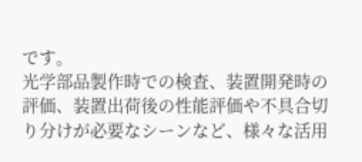です。
光学部品製作時での検査、装置開発時の評価、装置出荷後の性能評価や不具合切り分けが必要なシーンなど、様々な活用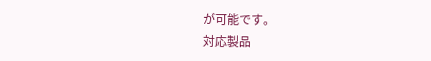が可能です。
対応製品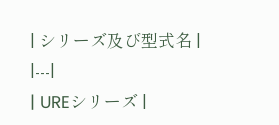| シリーズ及び型式名 |
|---|
| UREシリーズ |